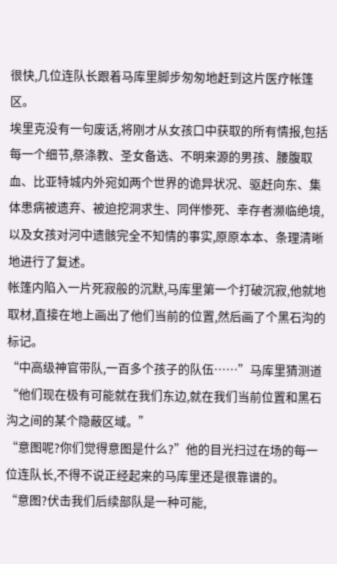很快,几位连队长跟着马库里脚步匆匆地赶到这片医疗帐篷区。
埃里克没有一句废话,将刚才从女孩口中获取的所有情报,包括每一个细节,祭涤教、圣女备选、不明来源的男孩、腰腹取血、比亚特城内外宛如两个世界的诡异状况、驱赶向东、集体患病被遗弃、被迫挖洞求生、同伴惨死、幸存者濒临绝境,以及女孩对河中遗骸完全不知情的事实,原原本本、条理清晰地进行了复述。
帐篷内陷入一片死寂般的沉默,马库里第一个打破沉寂,他就地取材,直接在地上画出了他们当前的位置,然后画了个黑石沟的标记。
“中高级神官带队,一百多个孩子的队伍……”马库里猜测道“他们现在极有可能就在我们东边,就在我们当前位置和黑石沟之间的某个隐蔽区域。”
“意图呢?你们觉得意图是什么?”他的目光扫过在场的每一位连队长,不得不说正经起来的马库里还是很靠谱的。
“意图?伏击我们后续部队是一种可能,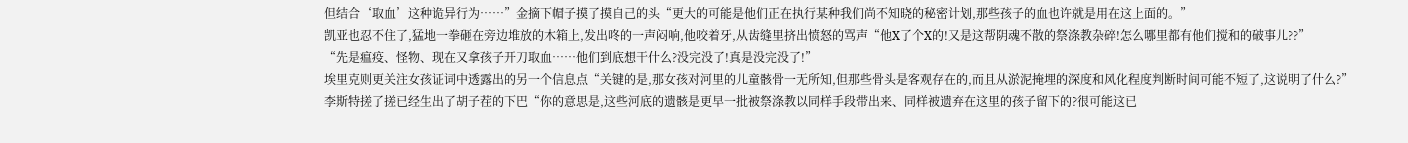但结合‘取血’这种诡异行为……”金摘下帽子摸了摸自己的头“更大的可能是他们正在执行某种我们尚不知晓的秘密计划,那些孩子的血也许就是用在这上面的。”
凯亚也忍不住了,猛地一拳砸在旁边堆放的木箱上,发出咚的一声闷响,他咬着牙,从齿缝里挤出愤怒的骂声“他X了个X的!又是这帮阴魂不散的祭涤教杂碎!怎么哪里都有他们搅和的破事儿??”
“先是瘟疫、怪物、现在又拿孩子开刀取血……他们到底想干什么?没完没了!真是没完没了!”
埃里克则更关注女孩证词中透露出的另一个信息点“关键的是,那女孩对河里的儿童骸骨一无所知,但那些骨头是客观存在的,而且从淤泥掩埋的深度和风化程度判断时间可能不短了,这说明了什么?”
李斯特搓了搓已经生出了胡子茬的下巴“你的意思是,这些河底的遗骸是更早一批被祭涤教以同样手段带出来、同样被遗弃在这里的孩子留下的?很可能这已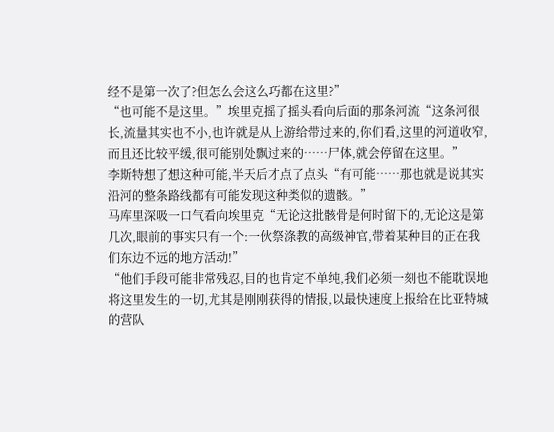经不是第一次了?但怎么会这么巧都在这里?”
“也可能不是这里。”埃里克摇了摇头看向后面的那条河流“这条河很长,流量其实也不小,也许就是从上游给带过来的,你们看,这里的河道收窄,而且还比较平缓,很可能别处飘过来的……尸体,就会停留在这里。”
李斯特想了想这种可能,半天后才点了点头“有可能……那也就是说其实沿河的整条路线都有可能发现这种类似的遗骸。”
马库里深吸一口气看向埃里克“无论这批骸骨是何时留下的,无论这是第几次,眼前的事实只有一个:一伙祭涤教的高级神官,带着某种目的正在我们东边不远的地方活动!”
“他们手段可能非常残忍,目的也肯定不单纯,我们必须一刻也不能耽误地将这里发生的一切,尤其是刚刚获得的情报,以最快速度上报给在比亚特城的营队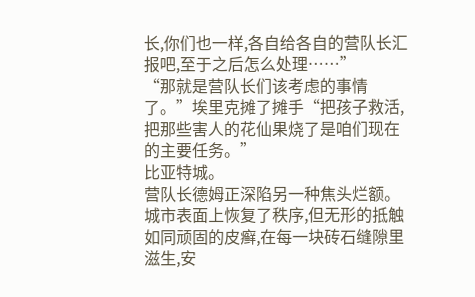长,你们也一样,各自给各自的营队长汇报吧,至于之后怎么处理……”
“那就是营队长们该考虑的事情了。”埃里克摊了摊手“把孩子救活,把那些害人的花仙果烧了是咱们现在的主要任务。”
比亚特城。
营队长德姆正深陷另一种焦头烂额。
城市表面上恢复了秩序,但无形的抵触如同顽固的皮癣,在每一块砖石缝隙里滋生,安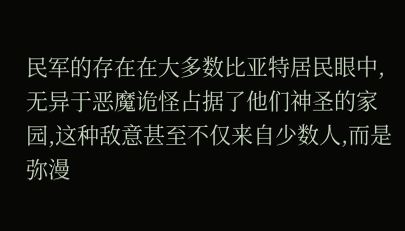民军的存在在大多数比亚特居民眼中,无异于恶魔诡怪占据了他们神圣的家园,这种敌意甚至不仅来自少数人,而是弥漫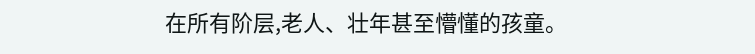在所有阶层,老人、壮年甚至懵懂的孩童。